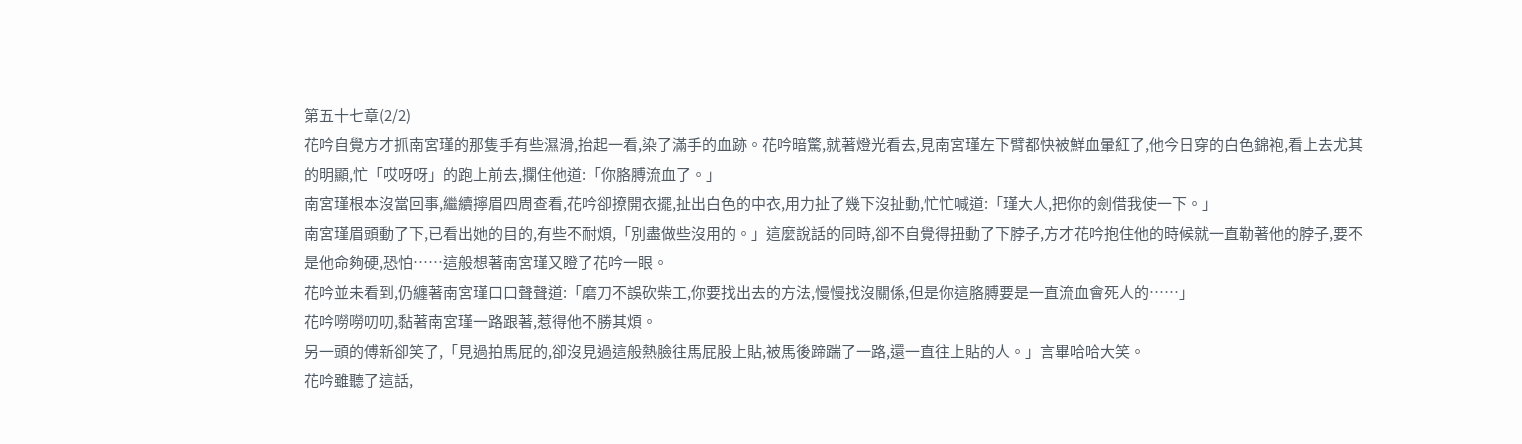第五十七章(2/2)
花吟自覺方才抓南宮瑾的那隻手有些濕滑,抬起一看,染了滿手的血跡。花吟暗驚,就著燈光看去,見南宮瑾左下臂都快被鮮血暈紅了,他今日穿的白色錦袍,看上去尤其的明顯,忙「哎呀呀」的跑上前去,攔住他道:「你胳膊流血了。」
南宮瑾根本沒當回事,繼續擰眉四周查看,花吟卻撩開衣擺,扯出白色的中衣,用力扯了幾下沒扯動,忙忙喊道:「瑾大人,把你的劍借我使一下。」
南宮瑾眉頭動了下,已看出她的目的,有些不耐煩,「別盡做些沒用的。」這麼說話的同時,卻不自覺得扭動了下脖子,方才花吟抱住他的時候就一直勒著他的脖子,要不是他命夠硬,恐怕……這般想著南宮瑾又瞪了花吟一眼。
花吟並未看到,仍纏著南宮瑾口口聲聲道:「磨刀不誤砍柴工,你要找出去的方法,慢慢找沒關係,但是你這胳膊要是一直流血會死人的……」
花吟嘮嘮叨叨,黏著南宮瑾一路跟著,惹得他不勝其煩。
另一頭的傅新卻笑了,「見過拍馬屁的,卻沒見過這般熱臉往馬屁股上貼,被馬後蹄踹了一路,還一直往上貼的人。」言畢哈哈大笑。
花吟雖聽了這話,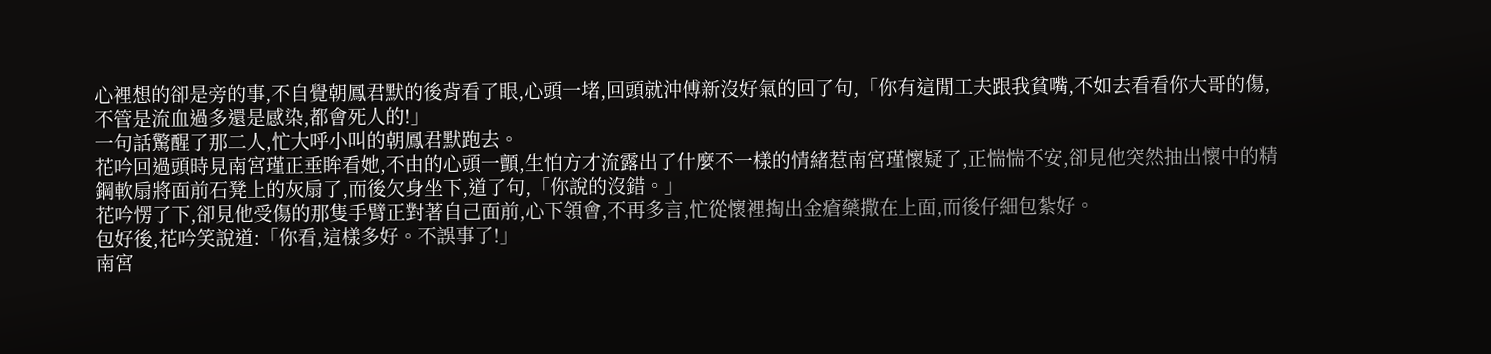心裡想的卻是旁的事,不自覺朝鳳君默的後背看了眼,心頭一堵,回頭就沖傅新沒好氣的回了句,「你有這閒工夫跟我貧嘴,不如去看看你大哥的傷,不管是流血過多還是感染,都會死人的!」
一句話驚醒了那二人,忙大呼小叫的朝鳳君默跑去。
花吟回過頭時見南宮瑾正垂眸看她,不由的心頭一顫,生怕方才流露出了什麼不一樣的情緒惹南宮瑾懷疑了,正惴惴不安,卻見他突然抽出懷中的精鋼軟扇將面前石凳上的灰扇了,而後欠身坐下,道了句,「你說的沒錯。」
花吟愣了下,卻見他受傷的那隻手臂正對著自己面前,心下領會,不再多言,忙從懷裡掏出金瘡藥撒在上面,而後仔細包紮好。
包好後,花吟笑說道:「你看,這樣多好。不誤事了!」
南宮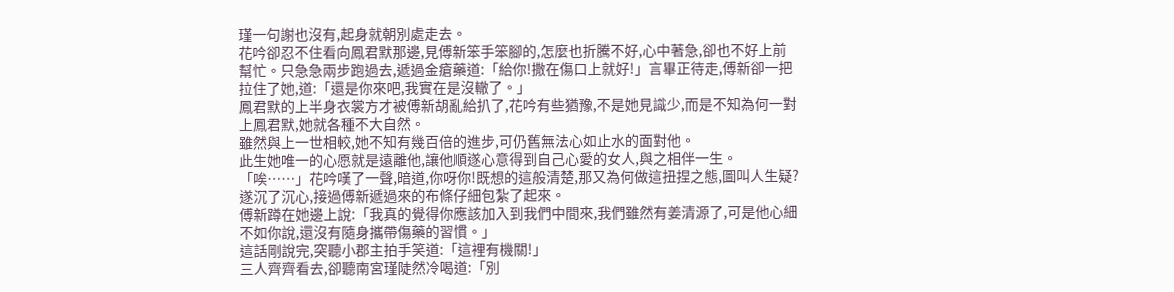瑾一句謝也沒有,起身就朝別處走去。
花吟卻忍不住看向鳳君默那邊,見傅新笨手笨腳的,怎麼也折騰不好,心中著急,卻也不好上前幫忙。只急急兩步跑過去,遞過金瘡藥道:「給你!撒在傷口上就好!」言畢正待走,傅新卻一把拉住了她,道:「還是你來吧,我實在是沒轍了。」
鳳君默的上半身衣裳方才被傅新胡亂給扒了,花吟有些猶豫,不是她見識少,而是不知為何一對上鳳君默,她就各種不大自然。
雖然與上一世相較,她不知有幾百倍的進步,可仍舊無法心如止水的面對他。
此生她唯一的心愿就是遠離他,讓他順遂心意得到自己心愛的女人,與之相伴一生。
「唉……」花吟嘆了一聲,暗道,你呀你!既想的這般清楚,那又為何做這扭捏之態,圖叫人生疑?遂沉了沉心,接過傅新遞過來的布條仔細包紮了起來。
傅新蹲在她邊上說:「我真的覺得你應該加入到我們中間來,我們雖然有姜清源了,可是他心細不如你說,還沒有隨身攜帶傷藥的習慣。」
這話剛說完,突聽小郡主拍手笑道:「這裡有機關!」
三人齊齊看去,卻聽南宮瑾陡然冷喝道:「別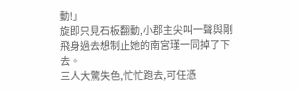動!」
旋即只見石板翻動,小郡主尖叫一聲與剛飛身過去想制止她的南宮瑾一同掉了下去。
三人大驚失色,忙忙跑去,可任憑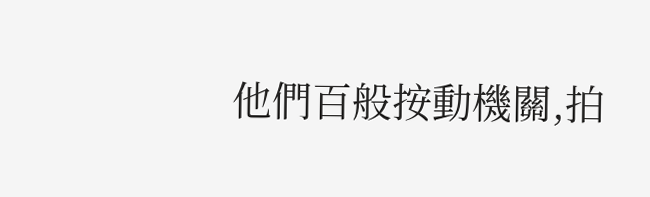他們百般按動機關,拍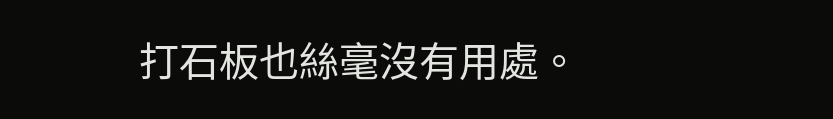打石板也絲毫沒有用處。